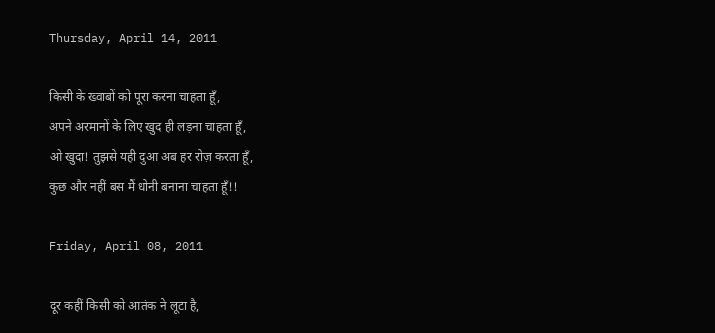Thursday, April 14, 2011

किसी के ख्वाबों को पूरा करना चाहता हूँ,
अपने अरमानों के लिए खुद ही लड़ना चाहता हूँ,
ओ खुदा! तुझसे यही दुआ अब हर रोज़ करता हूँ,
कुछ और नहीं बस मैं धोनी बनाना चाहता हूँ!!

Friday, April 08, 2011

दूर कहीं किसी को आतंक ने लूटा है,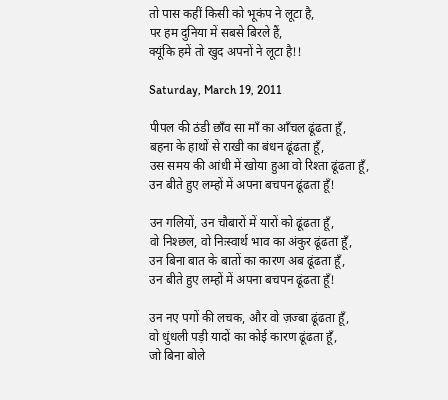तो पास कहीं किसी को भूकंप ने लूटा है,
पर हम दुनिया में सबसे बिरले हैं,
क्यूंकि हमें तो खुद अपनों ने लूटा है!!

Saturday, March 19, 2011

पीपल की ठंडी छाँव सा माँ का आँचल ढूंढता हूँ,
बहना के हाथों से राखी का बंधन ढूंढता हूँ,
उस समय की आंधी में खोया हुआ वो रिश्ता ढूंढता हूँ,
उन बीते हुए लम्हों में अपना बचपन ढूंढता हूँ!

उन गलियों, उन चौबारों में यारों को ढूंढता हूँ,
वो निश्छल, वो निःस्वार्थ भाव का अंकुर ढूंढता हूँ,
उन बिना बात के बातों का कारण अब ढूंढता हूँ,
उन बीते हुए लम्हों में अपना बचपन ढूंढता हूँ!

उन नए पगों की लचक, और वो ज़ज्बा ढूंढता हूँ,
वो धुंधली पड़ी यादों का कोई कारण ढूंढता हूँ,
जो बिना बोले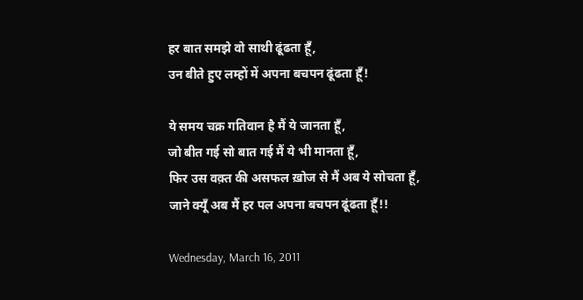हर बात समझे वो साथी ढूंढता हूँ,
उन बीते हुए लम्हों में अपना बचपन ढूंढता हूँ!

ये समय चक्र गतिवान है मैं ये जानता हूँ,
जो बीत गई सो बात गई मैं ये भी मानता हूँ,
फिर उस वक़्त की असफल ख़ोज से मैं अब ये सोचता हूँ,
जाने क्यूँ अब मैं हर पल अपना बचपन ढूंढता हूँ!!

Wednesday, March 16, 2011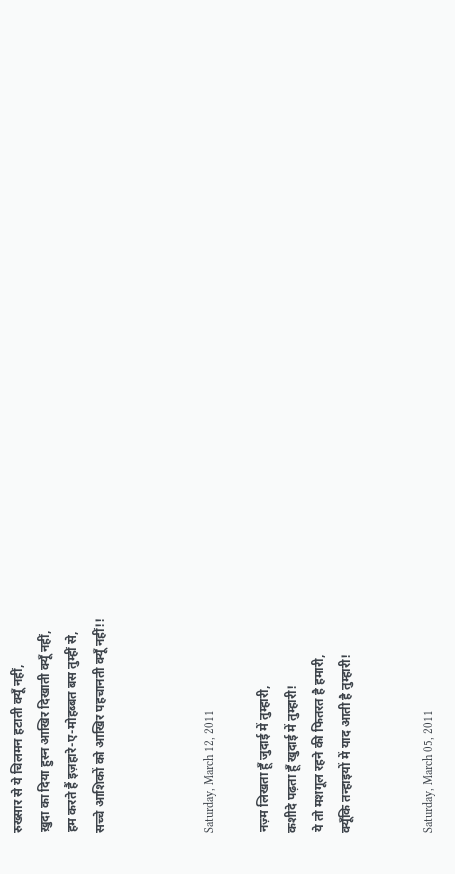रुख्सार से ये चिलमन हटाती क्यूँ नहीं,
ख़ुदा का दिया हुस्न आखिर दिखाती क्यूँ नहीं,
हम करते हैं इज़हारे-ए-मोहब्बत बस तुम्हीं से,
सच्चे आशिकों को आखिर पहचानती क्यूँ नहीं!!



Saturday, March 12, 2011

नज़्म लिखता हूँ जुदाई में तुम्हारी,
कशीदे पढ़ता हूँ खुदाई में तुम्हारी!
ये तो मशगूल रहने की फितरत है हमारी,
क्यूँकि तन्हाइयों में याद आती है तुम्हारी!


Saturday, March 05, 2011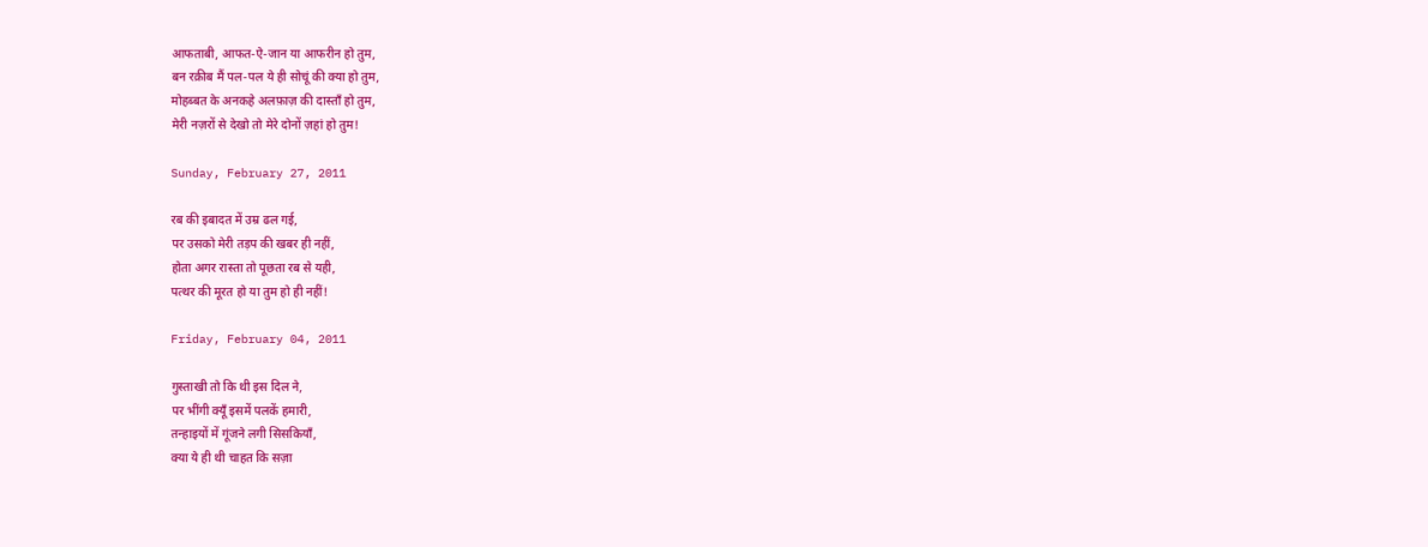आफताबी, आफत-ऐ-जान या आफरीन हो तुम,
बन रक़ीब मैं पल-पल ये ही सोचूं की क्या हो तुम,
मोहब्बत के अनकहे अलफ़ाज़ की दास्ताँ हो तुम,
मेरी नज़रों से देखो तो मेरे दोनों ज़हां हो तुम!

Sunday, February 27, 2011

रब की इबादत में उम्र ढल गई,
पर उसको मेरी तड़प की खबर ही नहीं,
होता अगर रास्ता तो पूछता रब से यही,
पत्थर की मूरत हो या तुम हो ही नहीं!

Friday, February 04, 2011

गुस्ताखी तो कि थी इस दिल ने,
पर भींगी क्यूँ इसमें पलकें हमारी,
तन्हाइयों में गूंजने लगी सिसकियाँ,
क्या ये ही थी चाहत कि सज़ा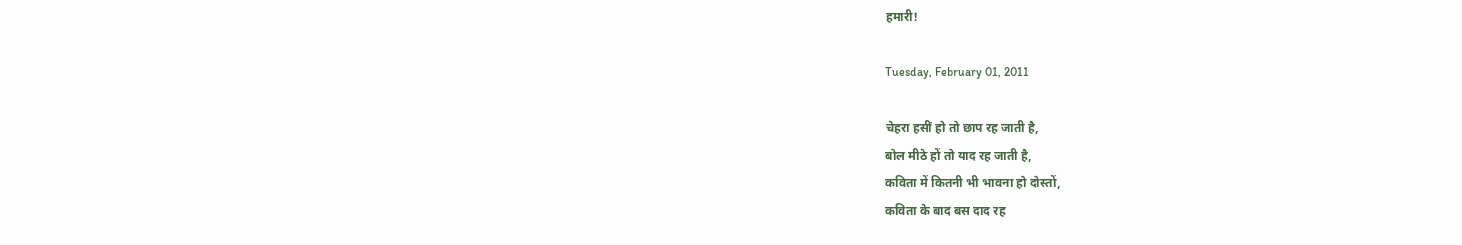हमारी!

Tuesday, February 01, 2011

चेहरा हसीं हो तो छाप रह जाती है,
बोल मीठे हों तो याद रह जाती है,
कविता में कितनी भी भावना हो दोस्तों,
कविता के बाद बस दाद रह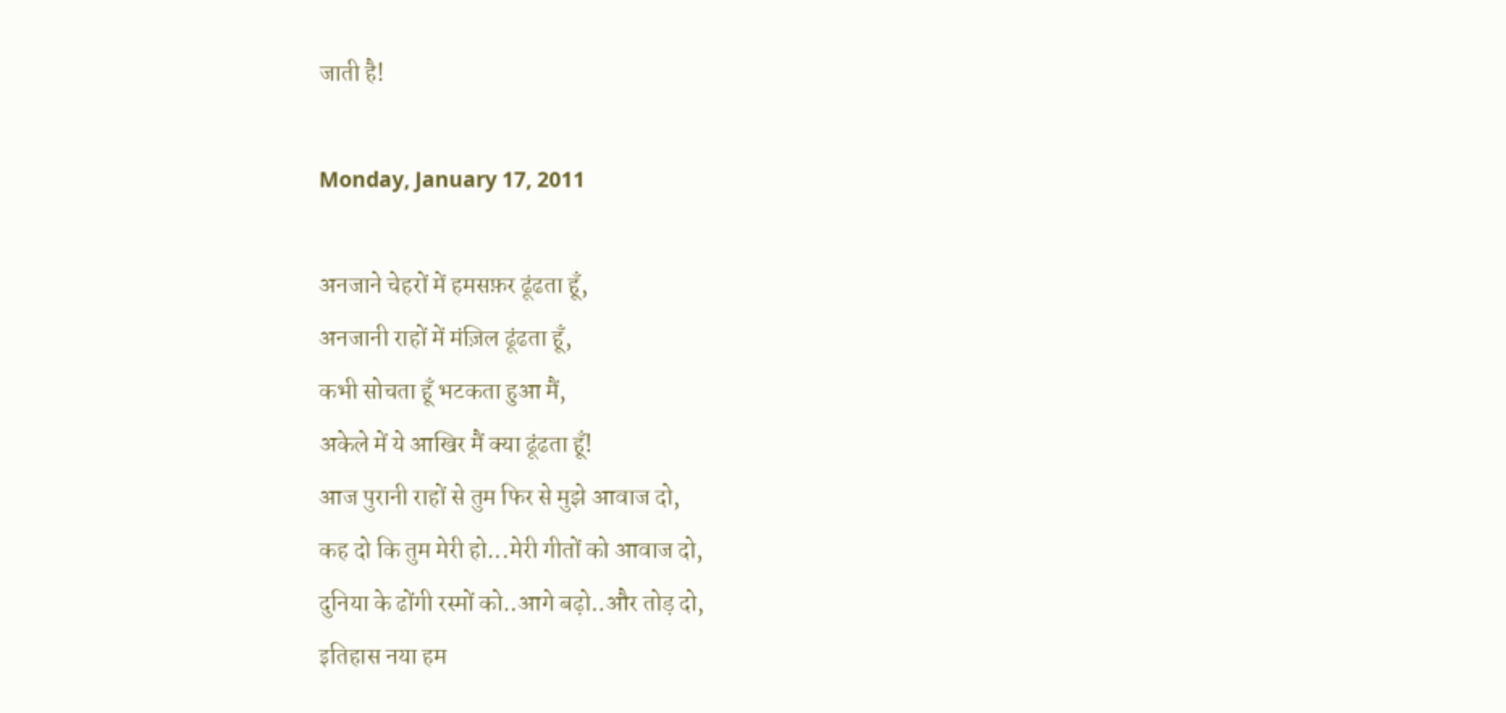जाती है!

Monday, January 17, 2011

अनजाने चेहरों में हमसफ़र ढूंढता हूँ,
अनजानी राहों में मंज़िल ढूंढता हूँ,
कभी सोचता हूँ भटकता हुआ मैं,
अकेले में ये आखिर मैं क्या ढूंढता हूँ!
आज पुरानी राहों से तुम फिर से मुझे आवाज दो,
कह दो कि तुम मेरी हो...मेरी गीतों को आवाज दो,
दुनिया के ढोंगी रस्मों को..आगे बढ़ो..और तोड़ दो,
इतिहास नया हम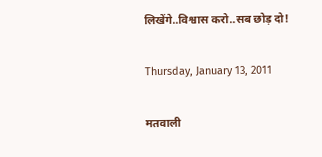लिखेंगे..विश्वास करो..सब छोड़ दो!

Thursday, January 13, 2011

मतवाली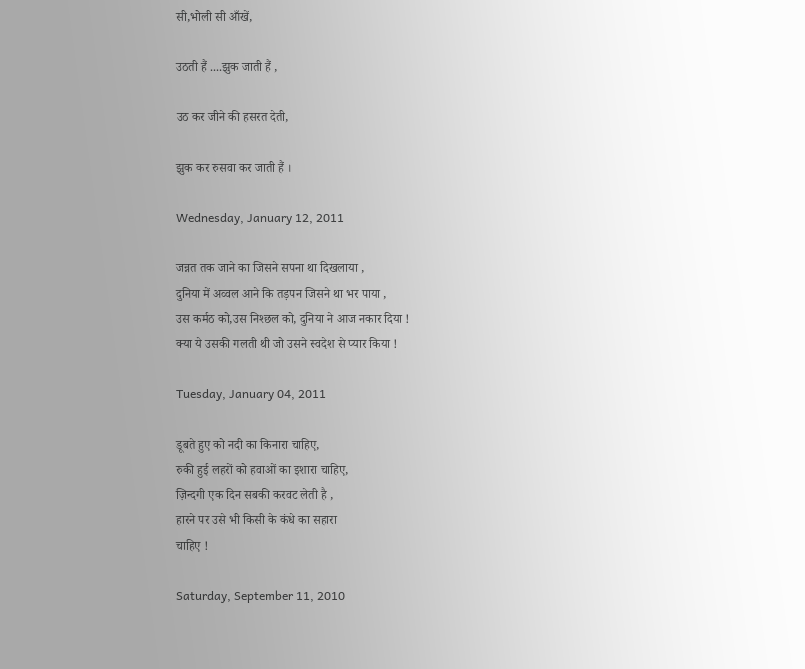सी,भोली सी आँखें,

उठती हैं ....झुक जाती हैं ,

उठ कर जीने की हसरत देती,

झुक कर रुसवा कर जाती हैं ।

Wednesday, January 12, 2011

जन्नत तक जाने का जिसने सपना था दिखलाया ,
दुनिया में अव्वल आने कि तड़पन जिसने था भर पाया ,
उस कर्मठ को,उस निश्छल को, दुनिया ने आज नकार दिया !
क्या ये उसकी गलती थी जो उसने स्वदेश से प्यार किया !

Tuesday, January 04, 2011

डूबते हुए को नदी का किनारा चाहिए,
रुकी हुई लहरों को हवाओं का इशारा चाहिए,
ज़िन्दगी एक दिन सबकी करवट लेती है ,
हारने पर उसे भी किसी के कंधे का सहारा
चाहिए !

Saturday, September 11, 2010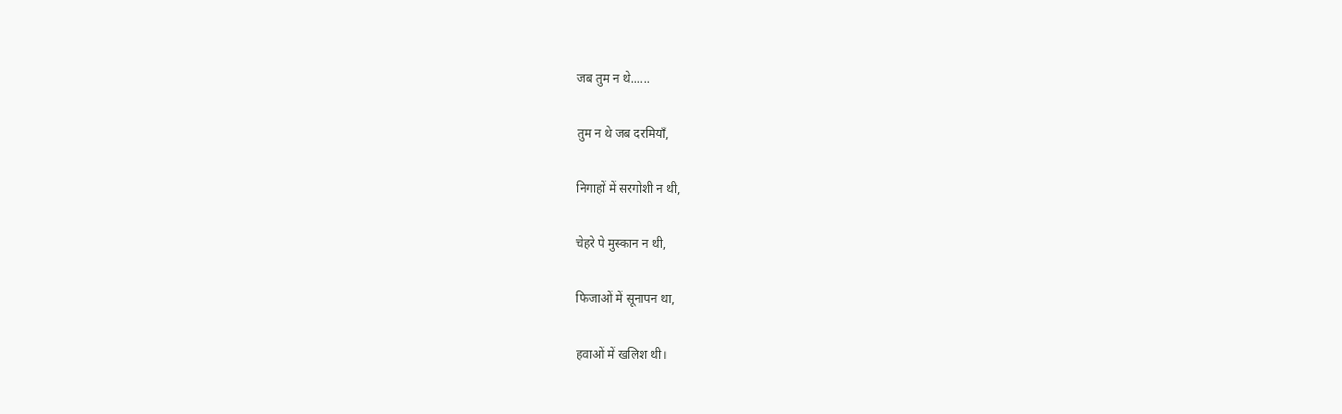जब तुम न थे......

तुम न थे जब दरमियाँ,

निगाहों में सरगोशी न थी,

चेहरे पे मुस्कान न थी,

फिजाओं में सूनापन था,

हवाओं में खलिश थी।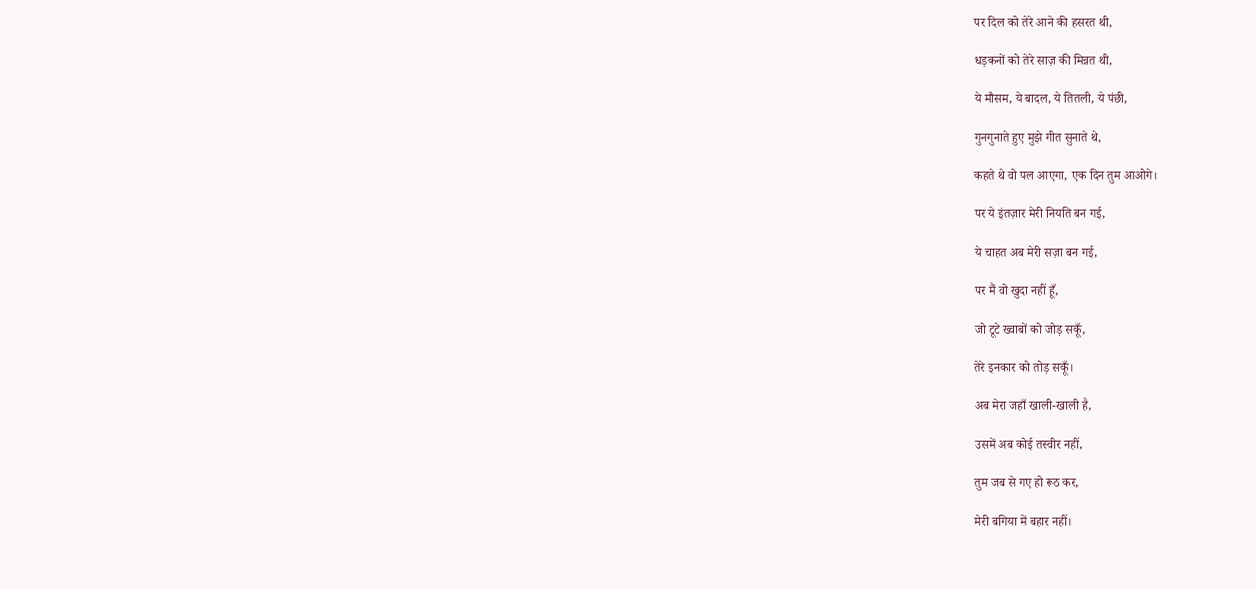पर दिल को तेरे आने की हसरत थी,

धड़कनों को तेरे साज़ की मिन्नत थी,

ये मौसम, ये बादल, ये तितली, ये पंछी,

गुनगुनाते हुए मुझे गीत सुनाते थे,

कहते थे वो पल आएगा, एक दिन तुम आओगे।

पर ये इंतज़ार मेरी नियति बन गई,

ये चाहत अब मेरी सज़ा बन गई,

पर मैं वो खुदा नहीं हूँ,

जो टूटे ख्वाबों को जोड़ सकूँ,

तेरे इनकार को तोड़ सकूँ।

अब मेरा जहाँ खाली-खाली है,

उसमें अब कोई तस्वीर नहीं,

तुम जब से गए हो रूठ कर,

मेरी बगिया में बहार नहीं।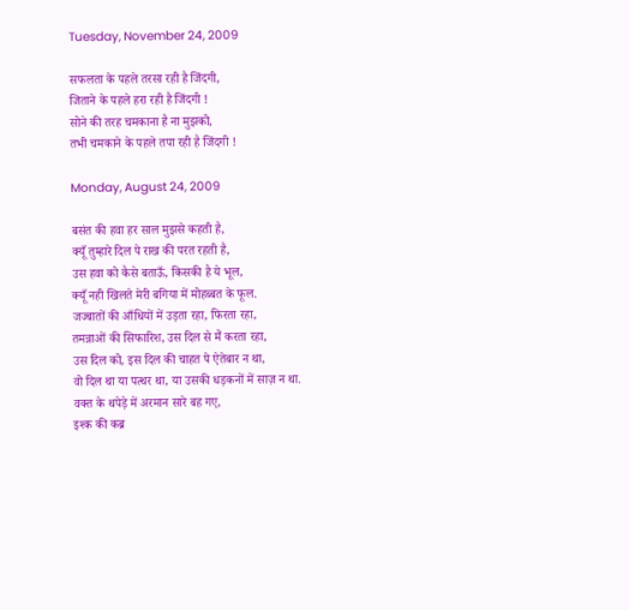Tuesday, November 24, 2009

सफलता के पहले तरसा रही है जिंदगी,
जिताने के पहले हरा रही है जिंदगी !
सोने की तरह चमकाना है ना मुझको,
तभी चमकाने के पहले तपा रही है जिंदगी !

Monday, August 24, 2009

बसंत की हवा हर साल मुझसे कहती है,
क्यूँ तुम्हारे दिल पे राख की परत रहती है,
उस हवा को कैसे बताऊँ, किसकी है ये भूल,
क्यूँ नही खिलते मेरी बगिया में मोहब्बत के फूल.
जज्बातों की आँधियों में उड़ता रहा, फिरता रहा,
तमन्नाओं की सिफारिश, उस दिल से मैं करता रहा,
उस दिल को, इस दिल की चाहत पे ऐतेबार न था,
वो दिल था या पत्थर था, या उसकी धड़कनों में साज़ न था.
वक्त के थपेड़े में अरमान सारे बह गए,
इश्क की कब्र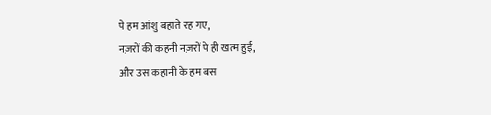पे हम आंशु बहाते रह गए,
नज़रों की कहनी नज़रों पे ही खत्म हुई,
और उस कहानी के हम बस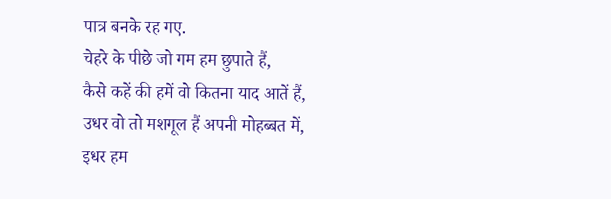पात्र बनके रह गए.
चेहरे के पीछे जो गम हम छुपाते हैं,
कैसे कहें की हमें वो कितना याद आतें हैं,
उधर वो तो मशगूल हैं अपनी मोहब्बत में,
इधर हम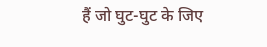हैं जो घुट-घुट के जिए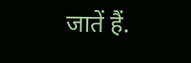जातें हैं.